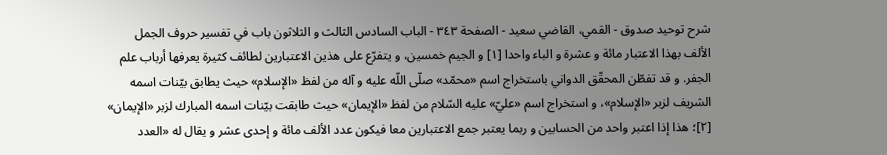شرح توحید صدوق - القمي، القاضي سعيد - الصفحة ٣٤٣ - الباب السادس الثالث و الثلاثون باب في تفسير حروف الجمل
الألف بهذا الاعتبار مائة و عشرة و الباء واحدا [١] و الجيم خمسين، و يتفرّع على هذين الاعتبارين لطائف كثيرة يعرفها أرباب علم الجفر. و قد تفطّن المحقّق الدواني باستخراج اسم «محمّد» صلّى اللّه عليه و آله من لفظ «الإسلام» حيث يطابق بيّنات اسمه الشريف لزبر «الإسلام»، و استخراج اسم «عليّ» عليه السّلام من لفظ «الإيمان» حيث طابقت بيّنات اسمه المبارك لزبر «الإيمان» [٢]؛ هذا إذا اعتبر واحد من الحسابين و ربما يعتبر جمع الاعتبارين معا فيكون عدد الألف مائة و إحدى عشر و يقال له «العدد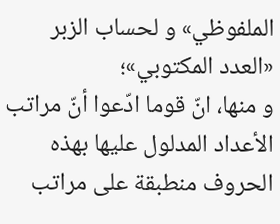الملفوظي» و لحساب الزبر «العدد المكتوبي»؛
و منها، انّ قوما ادّعوا أنّ مراتب الأعداد المدلول عليها بهذه الحروف منطبقة على مراتب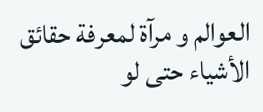العوالم و مرآة لمعرفة حقائق الأشياء حتى لو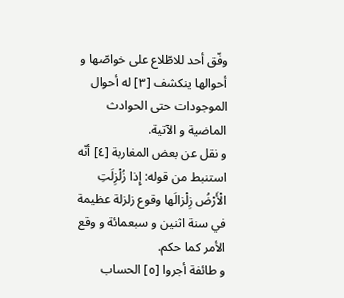وفّق أحد للاطّلاع على خواصّها و أحوالها ينكشف [٣] له أحوال الموجودات حتى الحوادث الماضية و الآتية.
و نقل عن بعض المغاربة [٤] أنّه استنبط من قوله: إِذا زُلْزِلَتِ الْأَرْضُ زِلْزالَها وقوع زلزلة عظيمة في سنة اثنين و سبعمائة و وقع الأمر كما حكم.
و طائفة أجروا [٥] الحساب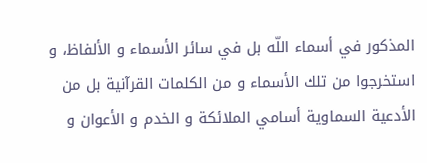المذكور في أسماء اللّه بل في سائر الأسماء و الألفاظ، و استخرجوا من تلك الأسماء و من الكلمات القرآنية بل من الأدعية السماوية أسامي الملائكة و الخدم و الأعوان و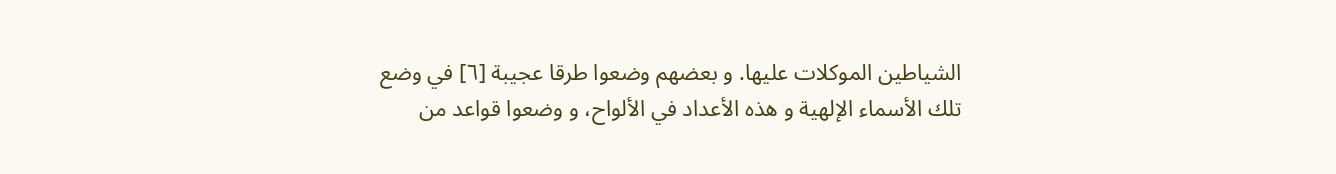الشياطين الموكلات عليها. و بعضهم وضعوا طرقا عجيبة [٦] في وضع تلك الأسماء الإلهية و هذه الأعداد في الألواح، و وضعوا قواعد من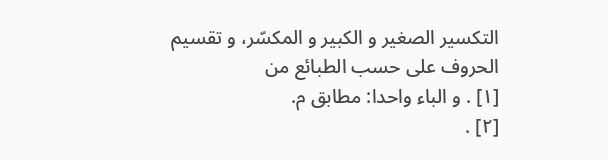التكسير الصغير و الكبير و المكسّر، و تقسيم الحروف على حسب الطبائع من
[١] . و الباء واحدا: مطابق م.
[٢] .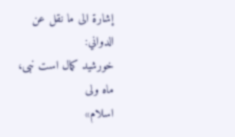إشارة الى ما نقل عن الدواني:
خورشيد كمال است نبى، ماه ولى
اسلام»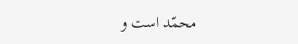محمّد است و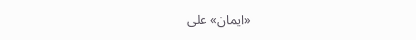«ايمان» على